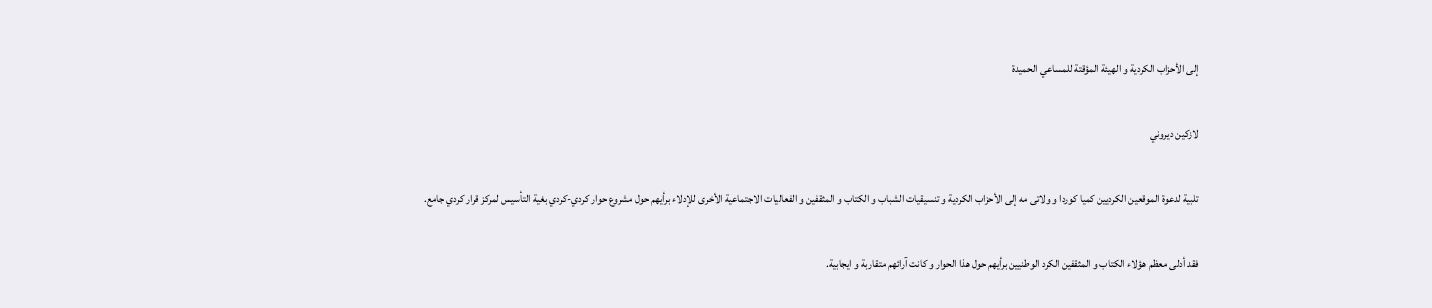إلى الأحزاب الكردية و الهيئة المؤقتة للمساعي الحميدة

لازكين ديروني

تلبية لدعوة الموقعين الكرديين كميا كوردا و ولاتى مه إلى الأحزاب الكردية و تنسيقيات الشباب و الكتاب و المثقفين و الفعاليات الاجتماعية الأخرى للإدلاء برأيهم حول مشروع حوار كردي-كردي بغية التأسيس لمركز قرار كردي جامع.

فقد أدلى معظم هؤلاء الكتاب و المثقفين الكرد الوطنيين برأيهم حول هذا الحوار و كانت آرائهم متقاربة و ايجابية.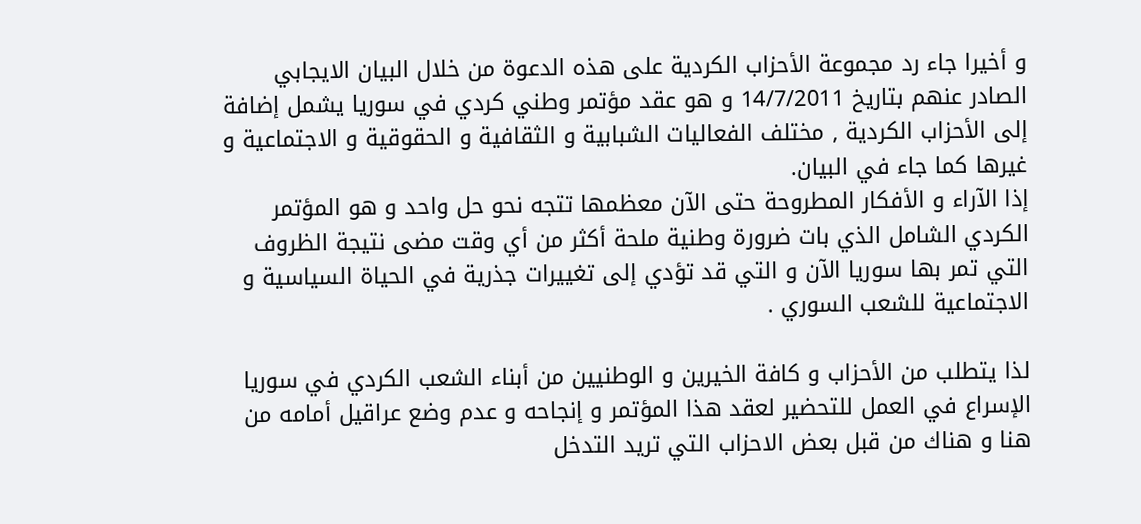و أخيرا جاء رد مجموعة الأحزاب الكردية على هذه الدعوة من خلال البيان الايجابي الصادر عنهم بتاريخ 14/7/2011 و هو عقد مؤتمر وطني كردي في سوريا يشمل إضافة إلى الأحزاب الكردية , مختلف الفعاليات الشبابية و الثقافية و الحقوقية و الاجتماعية و غيرها كما جاء في البيان.
إذا الآراء و الأفكار المطروحة حتى الآن معظمها تتجه نحو حل واحد و هو المؤتمر الكردي الشامل الذي بات ضرورة وطنية ملحة أكثر من أي وقت مضى نتيجة الظروف التي تمر بها سوريا الآن و التي قد تؤدي إلى تغييرات جذرية في الحياة السياسية و الاجتماعية للشعب السوري .

لذا يتطلب من الأحزاب و كافة الخيرين و الوطنيين من أبناء الشعب الكردي في سوريا الإسراع في العمل للتحضير لعقد هذا المؤتمر و إنجاحه و عدم وضع عراقيل أمامه من هنا و هناك من قبل بعض الاحزاب التي تريد التدخل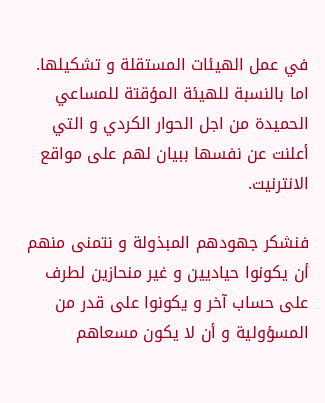في عمل الهيئات المستقلة و تشكيلها.
اما بالنسبة للهيئة المؤقتة للمساعي الحميدة من اجل الحوار الكردي و التي أعلنت عن نفسها ببيان لهم على مواقع الانترنيت.

فنشكر جهودهم المبذولة و نتمنى منهم أن يكونوا حياديين و غير منحازين لطرف على حساب آخر و يكونوا على قدر من المسؤولية و أن لا يكون مسعاهم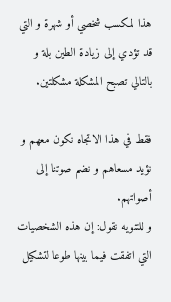هذا لمكسب شخصي أو شهرة و التي قد تؤدي إلى زيادة الطين بلة و بالتالي تصبح المشكلة مشكلتين.

فقط في هذا الاتجاه نكون معهم و نؤيد مسعاهم و نضم صوتنا إلى أصواتهم.
و للتنويه نقول: إن هذه الشخصيات التي اتفقت فيما بينها طوعا لتشكيل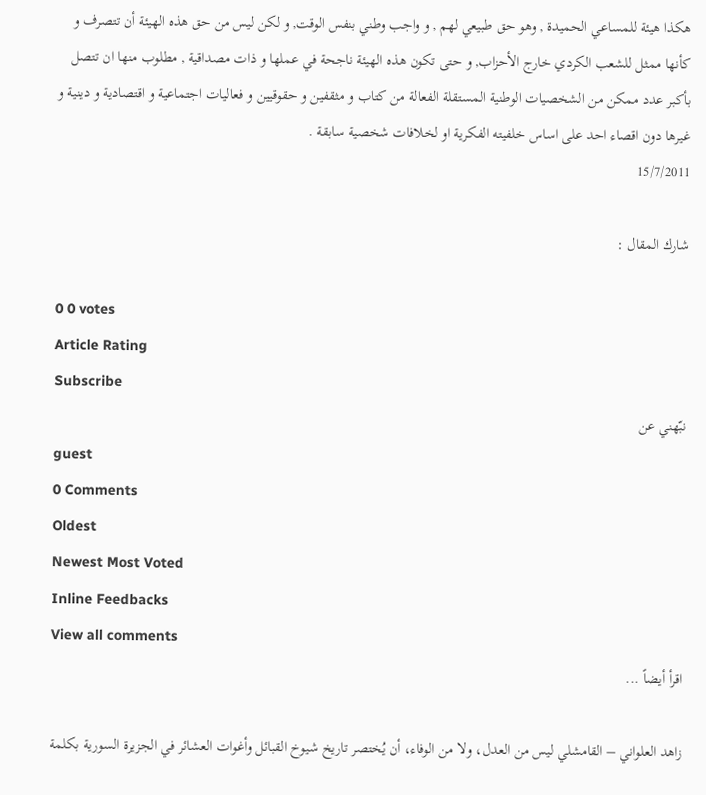هكذا هيئة للمساعي الحميدة , وهو حق طبيعي لهم , و واجب وطني بنفس الوقت, و لكن ليس من حق هذه الهيئة أن تتصرف و كأنها ممثل للشعب الكردي خارج الأحزاب, و حتى تكون هذه الهيئة ناجحة في عملها و ذات مصداقية , مطلوب منها ان تتصل بأكبر عدد ممكن من الشخصيات الوطنية المستقلة الفعالة من كتاب و مثقفين و حقوقيين و فعاليات اجتماعية و اقتصادية و دينية و غيرها دون اقصاء احد على اساس خلفيته الفكرية او لخلافات شخصية سابقة .
15/7/2011

شارك المقال :

0 0 votes
Article Rating
Subscribe
نبّهني عن
guest
0 Comments
Oldest
Newest Most Voted
Inline Feedbacks
View all comments
اقرأ أيضاً ...

زاهد العلواني – القامشلي ليس من العدل، ولا من الوفاء، أن يُختصر تاريخ شيوخ القبائل وأغوات العشائر في الجزيرة السورية بكلمة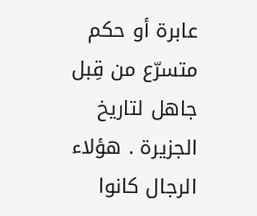عابرة أو حكم متسرّع من قِبل جاهل لتاريخ الجزيرة . هؤلاء الرجال كانوا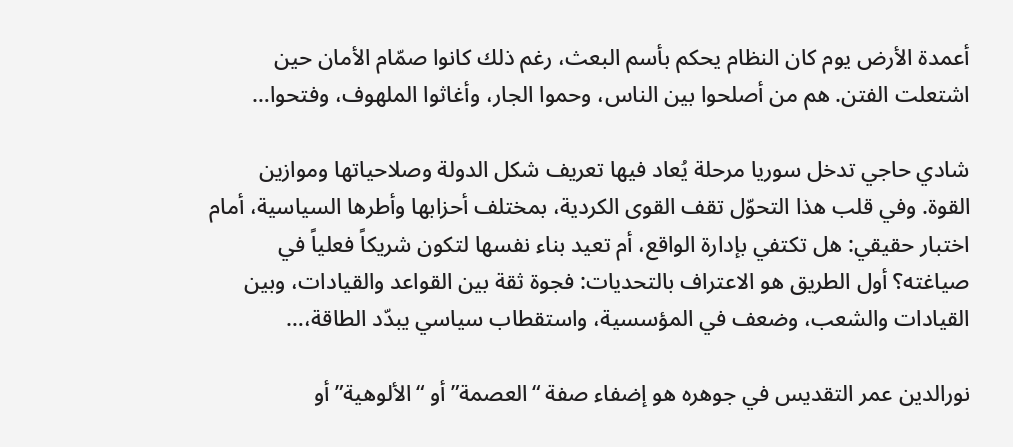أعمدة الأرض يوم كان النظام يحكم بأسم البعث، رغم ذلك كانوا صمّام الأمان حين اشتعلت الفتن. هم من أصلحوا بين الناس، وحموا الجار، وأغاثوا الملهوف، وفتحوا…

شادي حاجي تدخل سوريا مرحلة يُعاد فيها تعريف شكل الدولة وصلاحياتها وموازين القوة. وفي قلب هذا التحوّل تقف القوى الكردية، بمختلف أحزابها وأطرها السياسية، أمام اختبار حقيقي: هل تكتفي بإدارة الواقع، أم تعيد بناء نفسها لتكون شريكاً فعلياً في صياغته؟ أول الطريق هو الاعتراف بالتحديات: فجوة ثقة بين القواعد والقيادات، وبين القيادات والشعب، وضعف في المؤسسية، واستقطاب سياسي يبدّد الطاقة،…

نورالدين عمر التقديس في جوهره هو إضفاء صفة “العصمة” أو “الألوهية” أو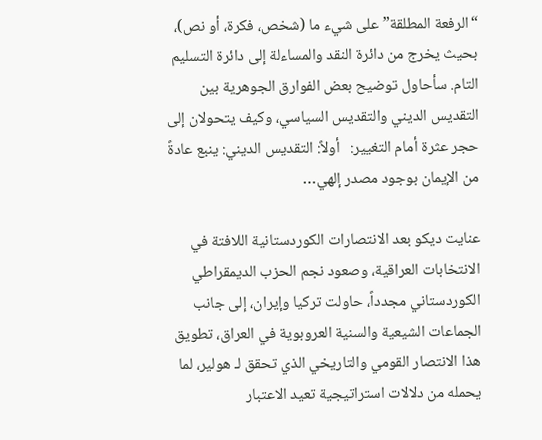“الرفعة المطلقة” على شيء ما (شخص، فكرة، أو نص)، بحيث يخرج من دائرة النقد والمساءلة إلى دائرة التسليم التام. سأحاول توضيح بعض الفوارق الجوهرية بين التقديس الديني والتقديس السياسي، وكيف يتحولان إلى حجر عثرة أمام التغيير:   أولاً: التقديس الديني: ينبع عادةً من الإيمان بوجود مصدر إلهي…

عنايت ديكو بعد الانتصارات الكوردستانية اللافتة في الانتخابات العراقية، وصعود نجم الحزب الديمقراطي الكوردستاني مجدداً، حاولت تركيا وإيران، إلى جانب الجماعات الشيعية والسنية العروبوية في العراق، تطويق هذا الانتصار القومي والتاريخي الذي تحقق لـ هولير، لما يحمله من دلالات استراتيجية تعيد الاعتبار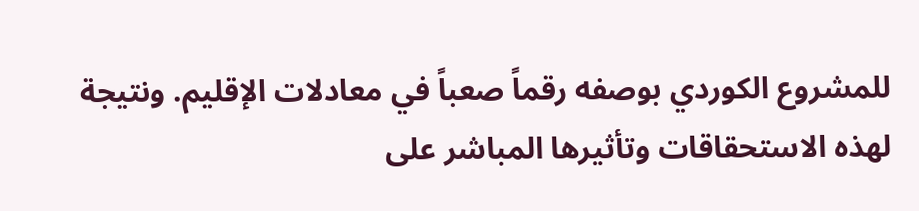للمشروع الكوردي بوصفه رقماً صعباً في معادلات الإقليم. ونتيجة لهذه الاستحقاقات وتأثيرها المباشر على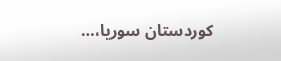كوردستان سوريا،…